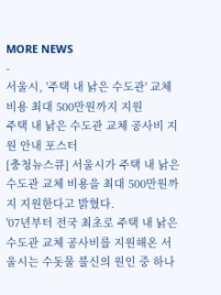MORE NEWS
-
서울시, '주택 내 낡은 수도관' 교체 비용 최대 500만원까지 지원
주택 내 낡은 수도관 교체 공사비 지원 안내 포스터
[충청뉴스큐] 서울시가 주택 내 낡은 수도관 교체 비용을 최대 500만원까지 지원한다고 밝혔다.
'07년부터 전국 최초로 주택 내 낡은 수도관 교체 공사비를 지원해온 서울시는 수돗물 불신의 원인 중 하나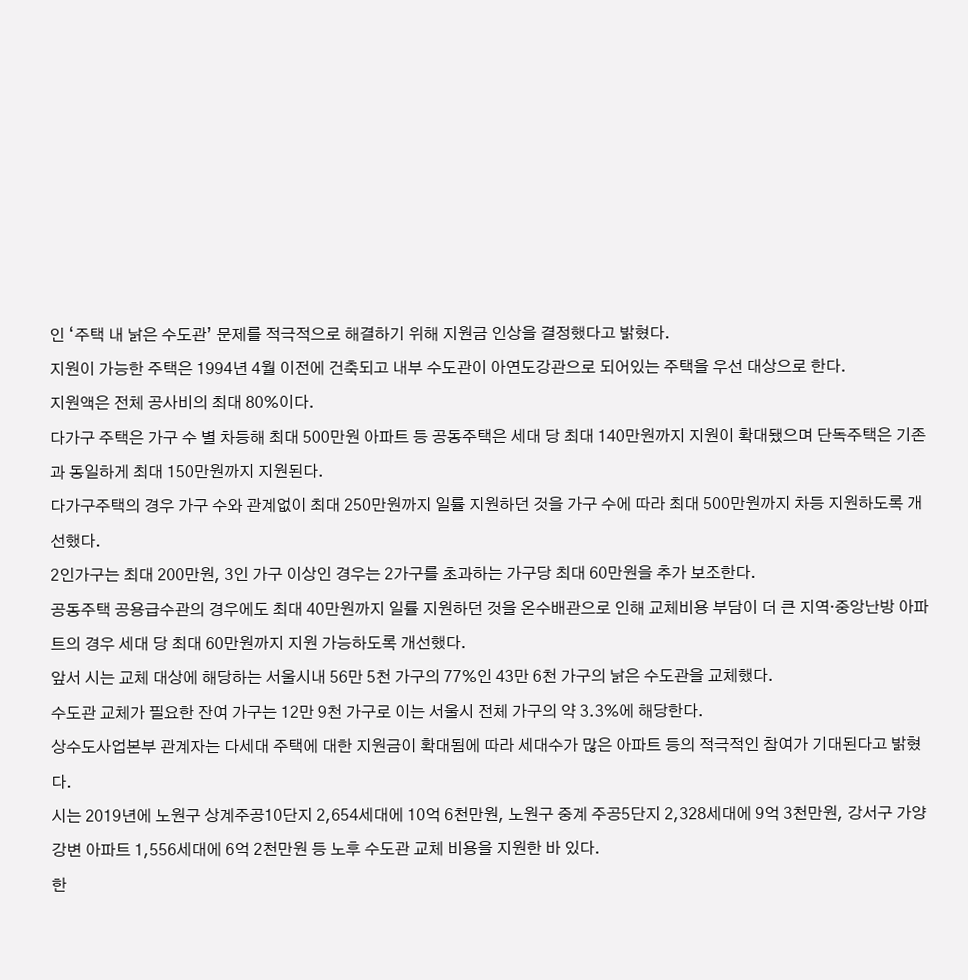인 ‘주택 내 낡은 수도관’ 문제를 적극적으로 해결하기 위해 지원금 인상을 결정했다고 밝혔다.
지원이 가능한 주택은 1994년 4월 이전에 건축되고 내부 수도관이 아연도강관으로 되어있는 주택을 우선 대상으로 한다.
지원액은 전체 공사비의 최대 80%이다.
다가구 주택은 가구 수 별 차등해 최대 500만원 아파트 등 공동주택은 세대 당 최대 140만원까지 지원이 확대됐으며 단독주택은 기존과 동일하게 최대 150만원까지 지원된다.
다가구주택의 경우 가구 수와 관계없이 최대 250만원까지 일률 지원하던 것을 가구 수에 따라 최대 500만원까지 차등 지원하도록 개선했다.
2인가구는 최대 200만원, 3인 가구 이상인 경우는 2가구를 초과하는 가구당 최대 60만원을 추가 보조한다.
공동주택 공용급수관의 경우에도 최대 40만원까지 일률 지원하던 것을 온수배관으로 인해 교체비용 부담이 더 큰 지역·중앙난방 아파트의 경우 세대 당 최대 60만원까지 지원 가능하도록 개선했다.
앞서 시는 교체 대상에 해당하는 서울시내 56만 5천 가구의 77%인 43만 6천 가구의 낡은 수도관을 교체했다.
수도관 교체가 필요한 잔여 가구는 12만 9천 가구로 이는 서울시 전체 가구의 약 3.3%에 해당한다.
상수도사업본부 관계자는 다세대 주택에 대한 지원금이 확대됨에 따라 세대수가 많은 아파트 등의 적극적인 참여가 기대된다고 밝혔다.
시는 2019년에 노원구 상계주공10단지 2,654세대에 10억 6천만원, 노원구 중계 주공5단지 2,328세대에 9억 3천만원, 강서구 가양강변 아파트 1,556세대에 6억 2천만원 등 노후 수도관 교체 비용을 지원한 바 있다.
한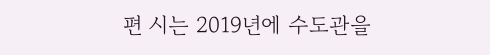편 시는 2019년에 수도관을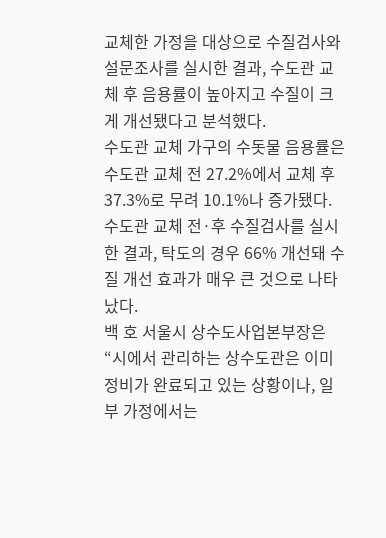교체한 가정을 대상으로 수질검사와 설문조사를 실시한 결과, 수도관 교체 후 음용률이 높아지고 수질이 크게 개선됐다고 분석했다.
수도관 교체 가구의 수돗물 음용률은 수도관 교체 전 27.2%에서 교체 후 37.3%로 무려 10.1%나 증가됐다.
수도관 교체 전·후 수질검사를 실시한 결과, 탁도의 경우 66% 개선돼 수질 개선 효과가 매우 큰 것으로 나타났다.
백 호 서울시 상수도사업본부장은 “시에서 관리하는 상수도관은 이미 정비가 완료되고 있는 상황이나, 일부 가정에서는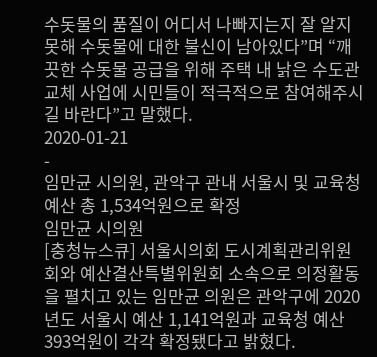수돗물의 품질이 어디서 나빠지는지 잘 알지 못해 수돗물에 대한 불신이 남아있다”며 “깨끗한 수돗물 공급을 위해 주택 내 낡은 수도관 교체 사업에 시민들이 적극적으로 참여해주시길 바란다”고 말했다.
2020-01-21
-
임만균 시의원, 관악구 관내 서울시 및 교육청 예산 총 1,534억원으로 확정
임만균 시의원
[충청뉴스큐] 서울시의회 도시계획관리위원회와 예산결산특별위원회 소속으로 의정활동을 펼치고 있는 임만균 의원은 관악구에 2020년도 서울시 예산 1,141억원과 교육청 예산 393억원이 각각 확정됐다고 밝혔다.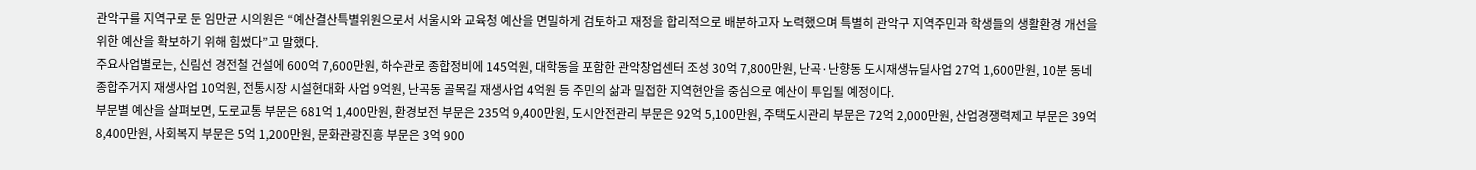관악구를 지역구로 둔 임만균 시의원은 “예산결산특별위원으로서 서울시와 교육청 예산을 면밀하게 검토하고 재정을 합리적으로 배분하고자 노력했으며 특별히 관악구 지역주민과 학생들의 생활환경 개선을 위한 예산을 확보하기 위해 힘썼다”고 말했다.
주요사업별로는, 신림선 경전철 건설에 600억 7,600만원, 하수관로 종합정비에 145억원, 대학동을 포함한 관악창업센터 조성 30억 7,800만원, 난곡·난향동 도시재생뉴딜사업 27억 1,600만원, 10분 동네 종합주거지 재생사업 10억원, 전통시장 시설현대화 사업 9억원, 난곡동 골목길 재생사업 4억원 등 주민의 삶과 밀접한 지역현안을 중심으로 예산이 투입될 예정이다.
부문별 예산을 살펴보면, 도로교통 부문은 681억 1,400만원, 환경보전 부문은 235억 9,400만원, 도시안전관리 부문은 92억 5,100만원, 주택도시관리 부문은 72억 2,000만원, 산업경쟁력제고 부문은 39억 8,400만원, 사회복지 부문은 5억 1,200만원, 문화관광진흥 부문은 3억 900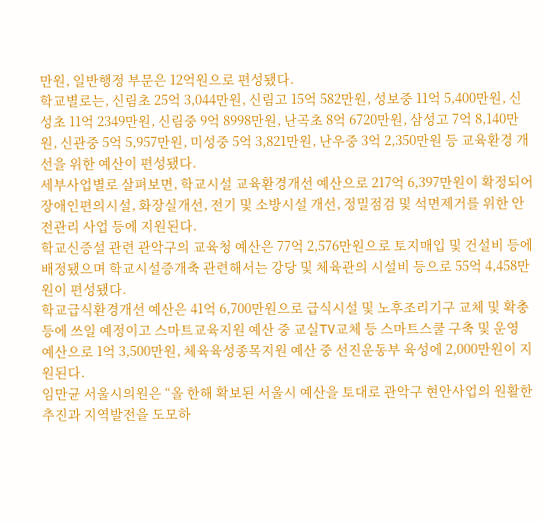만원, 일반행정 부문은 12억원으로 편성됐다.
학교별로는, 신림초 25억 3,044만원, 신림고 15억 582만원, 성보중 11억 5,400만원, 신성초 11억 2349만원, 신림중 9억 8998만원, 난곡초 8억 6720만원, 삼성고 7억 8,140만원, 신관중 5억 5,957만원, 미성중 5억 3,821만원, 난우중 3억 2,350만원 등 교육환경 개선을 위한 예산이 편성됐다.
세부사업별로 살펴보면, 학교시설 교육환경개선 예산으로 217억 6,397만원이 확정되어 장애인편의시설, 화장실개선, 전기 및 소방시설 개선, 정밀점검 및 석면제거를 위한 안전관리 사업 등에 지원된다.
학교신증설 관련 관악구의 교육청 예산은 77억 2,576만원으로 토지매입 및 건설비 등에 배정됐으며 학교시설증개축 관련해서는 강당 및 체육관의 시설비 등으로 55억 4,458만원이 편성됐다.
학교급식환경개선 예산은 41억 6,700만원으로 급식시설 및 노후조리기구 교체 및 확충 등에 쓰일 예정이고 스마트교육지원 예산 중 교실TV교체 등 스마트스쿨 구축 및 운영 예산으로 1억 3,500만원, 체육육성종목지원 예산 중 선진운동부 육성에 2,000만원이 지원된다.
임만균 서울시의원은 “올 한해 확보된 서울시 예산을 토대로 관악구 현안사업의 원활한 추진과 지역발전을 도모하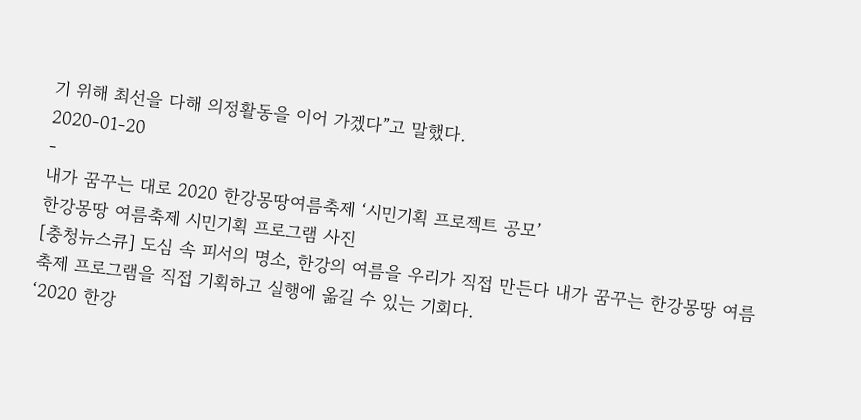기 위해 최선을 다해 의정활동을 이어 가겠다”고 말했다.
2020-01-20
-
내가 꿈꾸는 대로 2020 한강몽땅여름축제 ‘시민기획 프로젝트 공모’
한강몽땅 여름축제 시민기획 프로그램 사진
[충청뉴스큐] 도심 속 피서의 명소, 한강의 여름을 우리가 직접 만든다 내가 꿈꾸는 한강몽땅 여름축제 프로그램을 직접 기획하고 실행에 옮길 수 있는 기회다.
‘2020 한강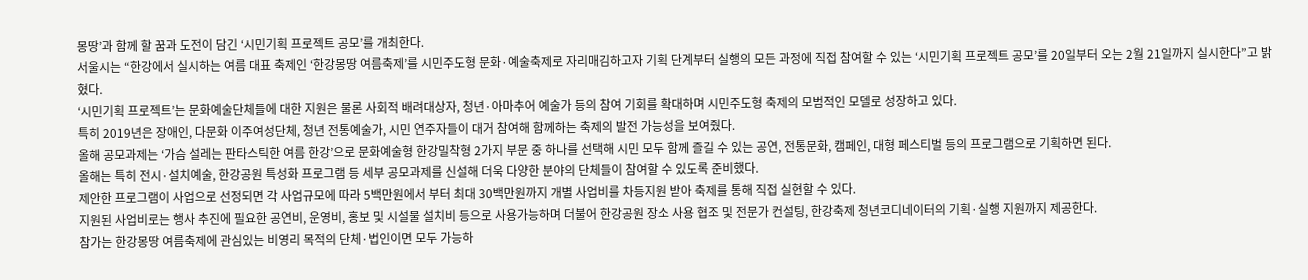몽땅’과 함께 할 꿈과 도전이 담긴 ‘시민기획 프로젝트 공모’를 개최한다.
서울시는 “한강에서 실시하는 여름 대표 축제인 ‘한강몽땅 여름축제’를 시민주도형 문화·예술축제로 자리매김하고자 기획 단계부터 실행의 모든 과정에 직접 참여할 수 있는 ‘시민기획 프로젝트 공모’를 20일부터 오는 2월 21일까지 실시한다”고 밝혔다.
‘시민기획 프로젝트’는 문화예술단체들에 대한 지원은 물론 사회적 배려대상자, 청년·아마추어 예술가 등의 참여 기회를 확대하며 시민주도형 축제의 모범적인 모델로 성장하고 있다.
특히 2019년은 장애인, 다문화 이주여성단체, 청년 전통예술가, 시민 연주자들이 대거 참여해 함께하는 축제의 발전 가능성을 보여줬다.
올해 공모과제는 ‘가슴 설레는 판타스틱한 여름 한강’으로 문화예술형 한강밀착형 2가지 부문 중 하나를 선택해 시민 모두 함께 즐길 수 있는 공연, 전통문화, 캠페인, 대형 페스티벌 등의 프로그램으로 기획하면 된다.
올해는 특히 전시·설치예술, 한강공원 특성화 프로그램 등 세부 공모과제를 신설해 더욱 다양한 분야의 단체들이 참여할 수 있도록 준비했다.
제안한 프로그램이 사업으로 선정되면 각 사업규모에 따라 5백만원에서 부터 최대 30백만원까지 개별 사업비를 차등지원 받아 축제를 통해 직접 실현할 수 있다.
지원된 사업비로는 행사 추진에 필요한 공연비, 운영비, 홍보 및 시설물 설치비 등으로 사용가능하며 더불어 한강공원 장소 사용 협조 및 전문가 컨설팅, 한강축제 청년코디네이터의 기획·실행 지원까지 제공한다.
참가는 한강몽땅 여름축제에 관심있는 비영리 목적의 단체·법인이면 모두 가능하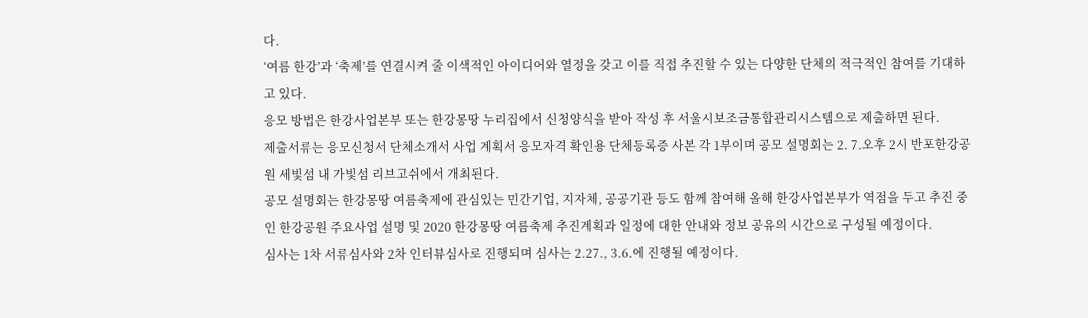다.
‘여름 한강’과 ‘축제’를 연결시켜 줄 이색적인 아이디어와 열정을 갖고 이를 직접 추진할 수 있는 다양한 단체의 적극적인 참여를 기대하고 있다.
응모 방법은 한강사업본부 또는 한강몽땅 누리집에서 신청양식을 받아 작성 후 서울시보조금통합관리시스템으로 제출하면 된다.
제출서류는 응모신청서 단체소개서 사업 계획서 응모자격 확인용 단체등록증 사본 각 1부이며 공모 설명회는 2. 7.오후 2시 반포한강공원 세빛섬 내 가빛섬 리브고쉬에서 개최된다.
공모 설명회는 한강몽땅 여름축제에 관심있는 민간기업, 지자체, 공공기관 등도 함께 참여해 올해 한강사업본부가 역점을 두고 추진 중인 한강공원 주요사업 설명 및 2020 한강몽땅 여름축제 추진계획과 일정에 대한 안내와 정보 공유의 시간으로 구성될 예정이다.
심사는 1차 서류심사와 2차 인터뷰심사로 진행되며 심사는 2.27., 3.6.에 진행될 예정이다.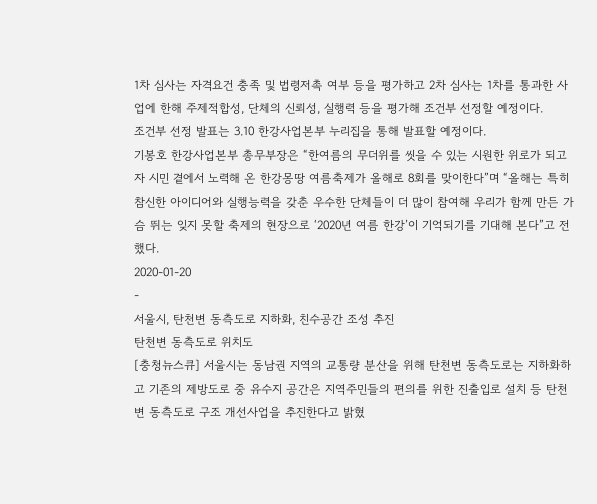1차 심사는 자격요건 충족 및 법령저촉 여부 등을 평가하고 2차 심사는 1차를 통과한 사업에 한해 주제적합성, 단체의 신뢰성, 실행력 등을 평가해 조건부 선정할 예정이다.
조건부 선정 발표는 3.10 한강사업본부 누리집을 통해 발표할 예정이다.
기봉호 한강사업본부 총무부장은 “한여름의 무더위를 씻을 수 있는 시원한 위로가 되고자 시민 곁에서 노력해 온 한강몽땅 여름축제가 올해로 8회를 맞이한다”며 “올해는 특히 참신한 아이디어와 실행능력을 갖춘 우수한 단체들이 더 많이 참여해 우리가 함께 만든 가슴 뛰는 잊지 못할 축제의 현장으로 ‘2020년 여름 한강’이 기억되기를 기대해 본다”고 전했다.
2020-01-20
-
서울시, 탄천변 동측도로 지하화, 친수공간 조성 추진
탄천변 동측도로 위치도
[충청뉴스큐] 서울시는 동남권 지역의 교통량 분산을 위해 탄천변 동측도로는 지하화하고 기존의 제방도로 중 유수지 공간은 지역주민들의 편의를 위한 진출입로 설치 등 탄천변 동측도로 구조 개선사업을 추진한다고 밝혔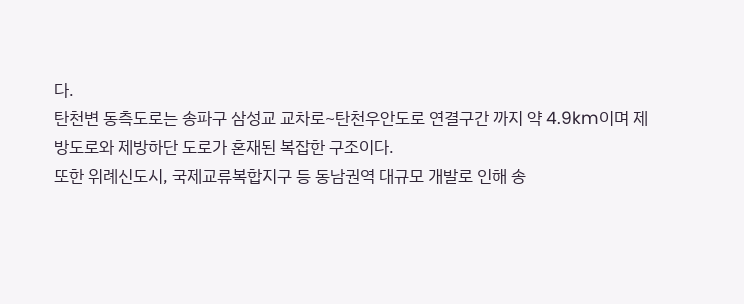다.
탄천변 동측도로는 송파구 삼성교 교차로~탄천우안도로 연결구간 까지 약 4.9km이며 제방도로와 제방하단 도로가 혼재된 복잡한 구조이다.
또한 위례신도시, 국제교류복합지구 등 동남권역 대규모 개발로 인해 송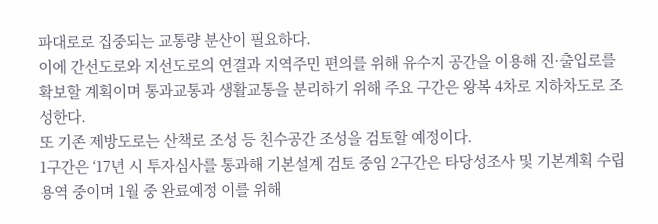파대로로 집중되는 교통량 분산이 필요하다.
이에 간선도로와 지선도로의 연결과 지역주민 편의를 위해 유수지 공간을 이용해 진·출입로를 확보할 계획이며 통과교통과 생활교통을 분리하기 위해 주요 구간은 왕복 4차로 지하차도로 조성한다.
또 기존 제방도로는 산책로 조성 등 친수공간 조성을 검토할 예정이다.
1구간은 ‘17년 시 투자심사를 통과해 기본설계 검토 중임 2구간은 타당성조사 및 기본계획 수립 용역 중이며 1월 중 완료예정 이를 위해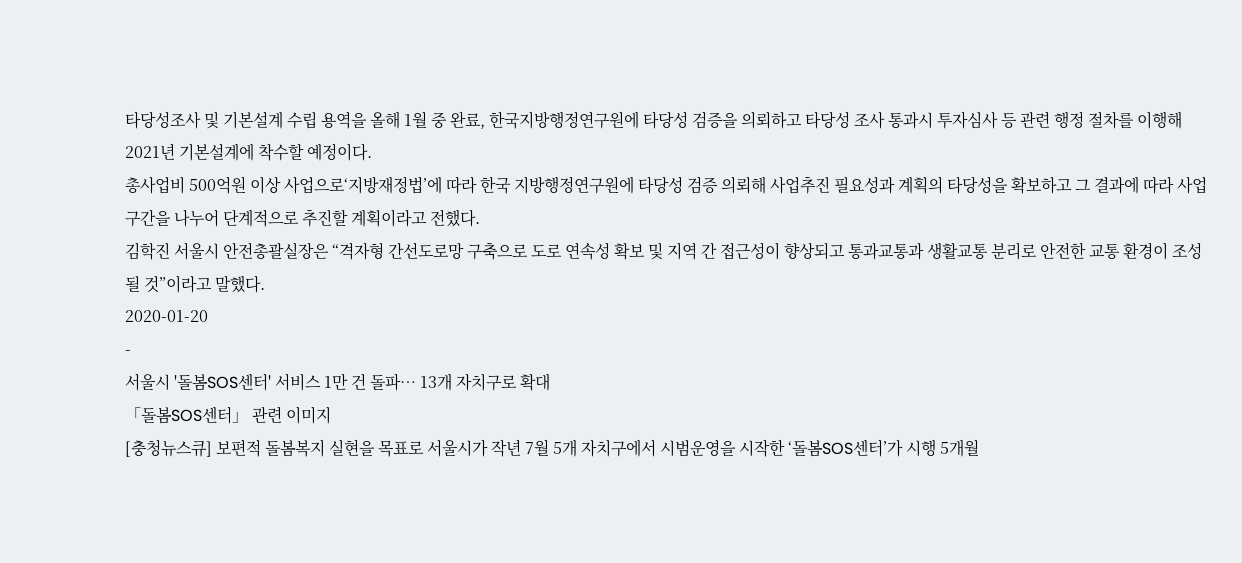타당성조사 및 기본설계 수립 용역을 올해 1월 중 완료, 한국지방행정연구원에 타당성 검증을 의뢰하고 타당성 조사 통과시 투자심사 등 관련 행정 절차를 이행해 2021년 기본설계에 착수할 예정이다.
총사업비 500억원 이상 사업으로‘지방재정법’에 따라 한국 지방행정연구원에 타당성 검증 의뢰해 사업추진 필요성과 계획의 타당성을 확보하고 그 결과에 따라 사업구간을 나누어 단계적으로 추진할 계획이라고 전했다.
김학진 서울시 안전총괄실장은 “격자형 간선도로망 구축으로 도로 연속성 확보 및 지역 간 접근성이 향상되고 통과교통과 생활교통 분리로 안전한 교통 환경이 조성될 것”이라고 말했다.
2020-01-20
-
서울시 '돌봄SOS센터' 서비스 1만 건 돌파… 13개 자치구로 확대
「돌봄SOS센터」 관련 이미지
[충청뉴스큐] 보편적 돌봄복지 실현을 목표로 서울시가 작년 7월 5개 자치구에서 시범운영을 시작한 ‘돌봄SOS센터’가 시행 5개월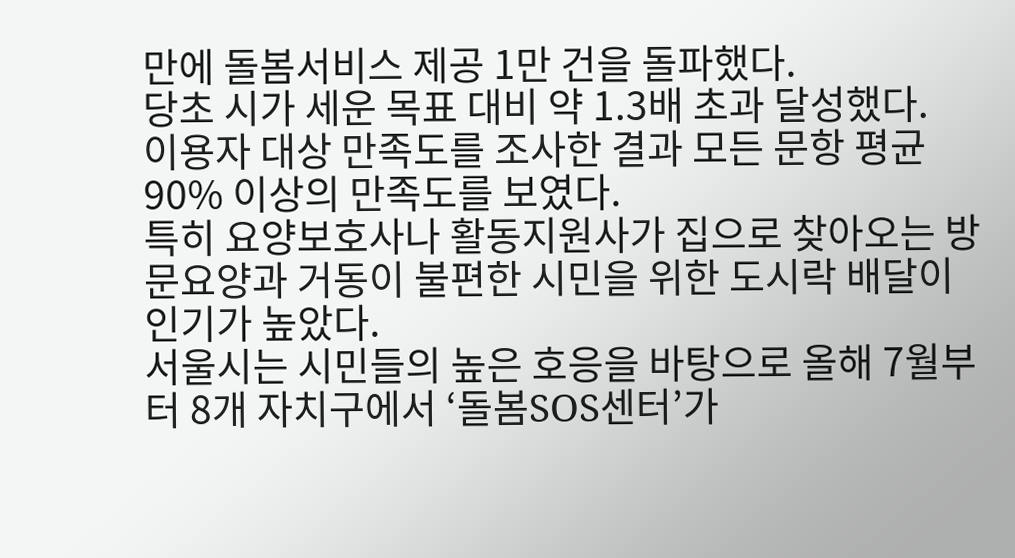만에 돌봄서비스 제공 1만 건을 돌파했다.
당초 시가 세운 목표 대비 약 1.3배 초과 달성했다.
이용자 대상 만족도를 조사한 결과 모든 문항 평균 90% 이상의 만족도를 보였다.
특히 요양보호사나 활동지원사가 집으로 찾아오는 방문요양과 거동이 불편한 시민을 위한 도시락 배달이 인기가 높았다.
서울시는 시민들의 높은 호응을 바탕으로 올해 7월부터 8개 자치구에서 ‘돌봄SOS센터’가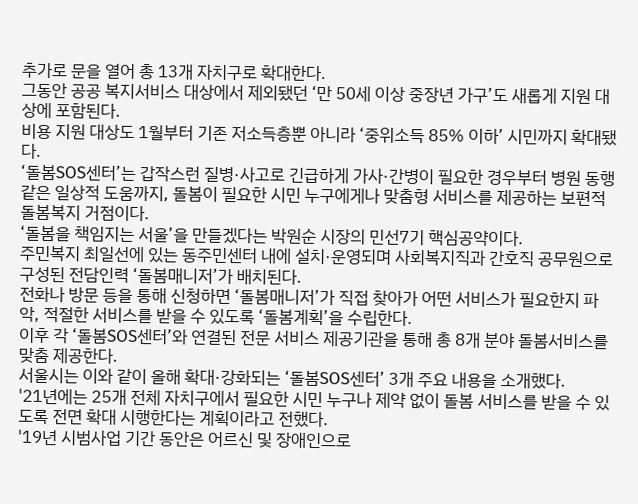추가로 문을 열어 총 13개 자치구로 확대한다.
그동안 공공 복지서비스 대상에서 제외됐던 ‘만 50세 이상 중장년 가구’도 새롭게 지원 대상에 포함된다.
비용 지원 대상도 1월부터 기존 저소득층뿐 아니라 ‘중위소득 85% 이하’ 시민까지 확대됐다.
‘돌봄SOS센터’는 갑작스런 질병·사고로 긴급하게 가사·간병이 필요한 경우부터 병원 동행 같은 일상적 도움까지, 돌봄이 필요한 시민 누구에게나 맞춤형 서비스를 제공하는 보편적 돌봄복지 거점이다.
‘돌봄을 책임지는 서울’을 만들겠다는 박원순 시장의 민선7기 핵심공약이다.
주민복지 최일선에 있는 동주민센터 내에 설치·운영되며 사회복지직과 간호직 공무원으로 구성된 전담인력 ‘돌봄매니저’가 배치된다.
전화나 방문 등을 통해 신청하면 ‘돌봄매니저’가 직접 찾아가 어떤 서비스가 필요한지 파악, 적절한 서비스를 받을 수 있도록 ‘돌봄계획’을 수립한다.
이후 각 ‘돌봄SOS센터’와 연결된 전문 서비스 제공기관을 통해 총 8개 분야 돌봄서비스를 맞춤 제공한다.
서울시는 이와 같이 올해 확대·강화되는 ‘돌봄SOS센터’ 3개 주요 내용을 소개했다.
'21년에는 25개 전체 자치구에서 필요한 시민 누구나 제약 없이 돌봄 서비스를 받을 수 있도록 전면 확대 시행한다는 계획이라고 전했다.
'19년 시범사업 기간 동안은 어르신 및 장애인으로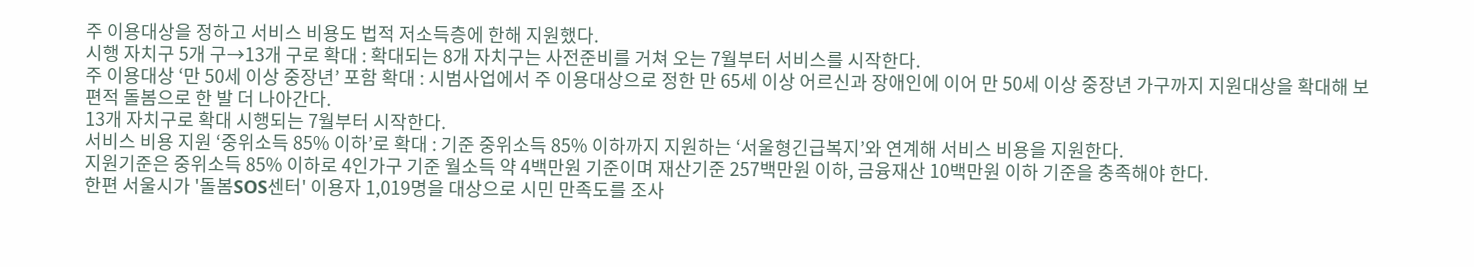주 이용대상을 정하고 서비스 비용도 법적 저소득층에 한해 지원했다.
시행 자치구 5개 구→13개 구로 확대 : 확대되는 8개 자치구는 사전준비를 거쳐 오는 7월부터 서비스를 시작한다.
주 이용대상 ‘만 50세 이상 중장년’ 포함 확대 : 시범사업에서 주 이용대상으로 정한 만 65세 이상 어르신과 장애인에 이어 만 50세 이상 중장년 가구까지 지원대상을 확대해 보편적 돌봄으로 한 발 더 나아간다.
13개 자치구로 확대 시행되는 7월부터 시작한다.
서비스 비용 지원 ‘중위소득 85% 이하’로 확대 : 기준 중위소득 85% 이하까지 지원하는 ‘서울형긴급복지’와 연계해 서비스 비용을 지원한다.
지원기준은 중위소득 85% 이하로 4인가구 기준 월소득 약 4백만원 기준이며 재산기준 257백만원 이하, 금융재산 10백만원 이하 기준을 충족해야 한다.
한편 서울시가 '돌봄SOS센터' 이용자 1,019명을 대상으로 시민 만족도를 조사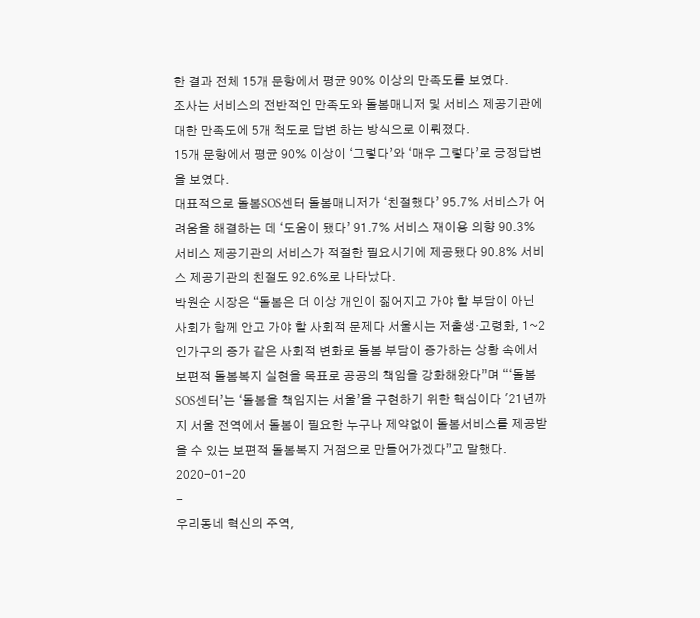한 결과 전체 15개 문항에서 평균 90% 이상의 만족도를 보였다.
조사는 서비스의 전반적인 만족도와 돌봄매니저 및 서비스 제공기관에 대한 만족도에 5개 척도로 답변 하는 방식으로 이뤄졌다.
15개 문항에서 평균 90% 이상이 ‘그렇다’와 ‘매우 그렇다’로 긍정답변을 보였다.
대표적으로 돌봄SOS센터 돌봄매니저가 ‘친절했다’ 95.7% 서비스가 어려움을 해결하는 데 ‘도움이 됐다’ 91.7% 서비스 재이용 의향 90.3% 서비스 제공기관의 서비스가 적절한 필요시기에 제공됐다 90.8% 서비스 제공기관의 친절도 92.6%로 나타났다.
박원순 시장은 “돌봄은 더 이상 개인이 짊어지고 가야 할 부담이 아닌 사회가 함께 안고 가야 할 사회적 문제다 서울시는 저출생·고령화, 1~2인가구의 증가 같은 사회적 변화로 돌봄 부담이 증가하는 상황 속에서 보편적 돌봄복지 실현을 목표로 공공의 책임을 강화해왔다”며 “‘돌봄SOS센터’는 ‘돌봄을 책임지는 서울’을 구현하기 위한 핵심이다 '21년까지 서울 전역에서 돌봄이 필요한 누구나 제약없이 돌봄서비스를 제공받을 수 있는 보편적 돌봄복지 거점으로 만들어가겠다”고 말했다.
2020-01-20
-
우리동네 혁신의 주역,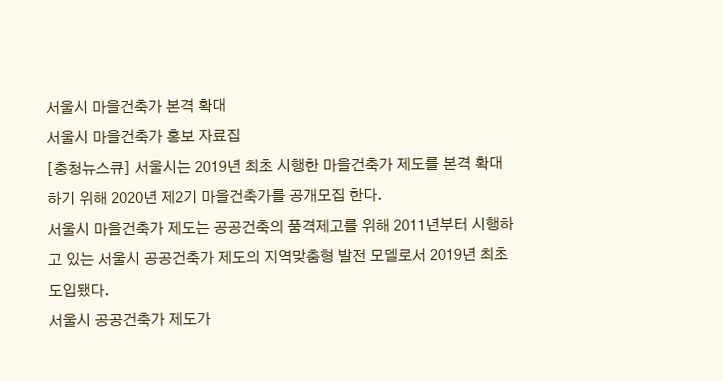서울시 마을건축가 본격 확대
서울시 마을건축가 홍보 자료집
[충청뉴스큐] 서울시는 2019년 최초 시행한 마을건축가 제도를 본격 확대하기 위해 2020년 제2기 마을건축가를 공개모집 한다.
서울시 마을건축가 제도는 공공건축의 품격제고를 위해 2011년부터 시행하고 있는 서울시 공공건축가 제도의 지역맞춤형 발전 모델로서 2019년 최초 도입됐다.
서울시 공공건축가 제도가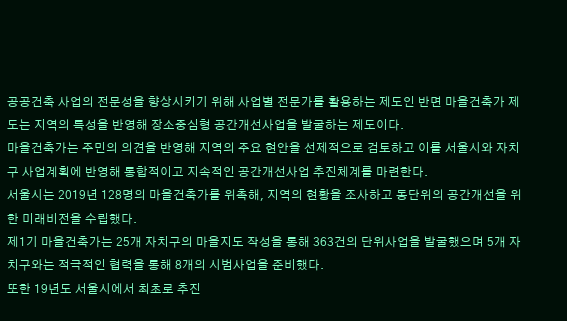공공건축 사업의 전문성을 향상시키기 위해 사업별 전문가를 활용하는 제도인 반면 마을건축가 제도는 지역의 특성을 반영해 장소중심형 공간개선사업을 발굴하는 제도이다.
마을건축가는 주민의 의견을 반영해 지역의 주요 현안을 선제적으로 검토하고 이를 서울시와 자치구 사업계획에 반영해 통합적이고 지속적인 공간개선사업 추진체계를 마련한다.
서울시는 2019년 128명의 마을건축가를 위촉해, 지역의 현황을 조사하고 동단위의 공간개선을 위한 미래비전을 수립했다.
제1기 마을건축가는 25개 자치구의 마을지도 작성을 통해 363건의 단위사업을 발굴했으며 5개 자치구와는 적극적인 협력을 통해 8개의 시범사업을 준비했다.
또한 19년도 서울시에서 최초로 추진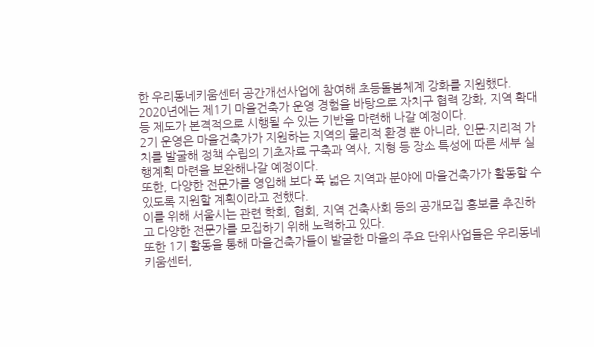한 우리동네키움센터 공간개선사업에 참여해 초등돌봄체계 강화를 지원했다.
2020년에는 제1기 마을건축가 운영 경험을 바탕으로 자치구 협력 강화, 지역 확대 등 제도가 본격적으로 시행될 수 있는 기반을 마련해 나갈 예정이다.
2기 운영은 마을건축가가 지원하는 지역의 물리적 환경 뿐 아니라, 인문·지리적 가치를 발굴해 정책 수립의 기초자료 구축과 역사, 지형 등 장소 특성에 따른 세부 실행계획 마련을 보완해나갈 예정이다.
또한, 다양한 전문가를 영입해 보다 폭 넓은 지역과 분야에 마을건축가가 활동할 수 있도록 지원할 계획이라고 전했다.
이를 위해 서울시는 관련 학회, 협회, 지역 건축사회 등의 공개모집 홍보를 추진하고 다양한 전문가를 모집하기 위해 노력하고 있다.
또한 1기 활동을 통해 마을건축가들이 발굴한 마을의 주요 단위사업들은 우리동네 키움센터,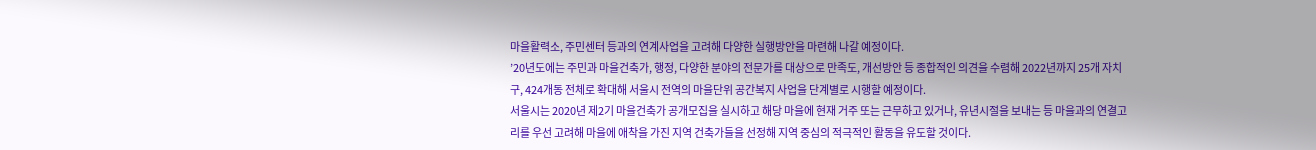마을활력소, 주민센터 등과의 연계사업을 고려해 다양한 실행방안을 마련해 나갈 예정이다.
’20년도에는 주민과 마을건축가, 행정, 다양한 분야의 전문가를 대상으로 만족도, 개선방안 등 종합적인 의견을 수렴해 2022년까지 25개 자치구, 424개동 전체로 확대해 서울시 전역의 마을단위 공간복지 사업을 단계별로 시행할 예정이다.
서울시는 2020년 제2기 마을건축가 공개모집을 실시하고 해당 마을에 현재 거주 또는 근무하고 있거나, 유년시절을 보내는 등 마을과의 연결고리를 우선 고려해 마을에 애착을 가진 지역 건축가들을 선정해 지역 중심의 적극적인 활동을 유도할 것이다.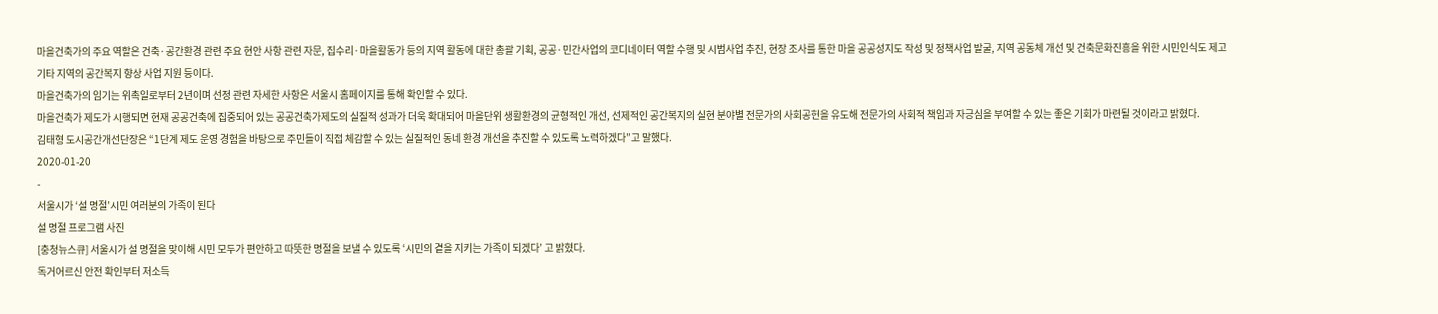마을건축가의 주요 역할은 건축·공간환경 관련 주요 현안 사항 관련 자문, 집수리·마을활동가 등의 지역 활동에 대한 총괄 기획, 공공·민간사업의 코디네이터 역할 수행 및 시범사업 추진, 현장 조사를 통한 마을 공공성지도 작성 및 정책사업 발굴, 지역 공동체 개선 및 건축문화진흥을 위한 시민인식도 제고 기타 지역의 공간복지 향상 사업 지원 등이다.
마을건축가의 임기는 위촉일로부터 2년이며 선정 관련 자세한 사항은 서울시 홈페이지를 통해 확인할 수 있다.
마을건축가 제도가 시행되면 현재 공공건축에 집중되어 있는 공공건축가제도의 실질적 성과가 더욱 확대되어 마을단위 생활환경의 균형적인 개선, 선제적인 공간복지의 실현 분야별 전문가의 사회공헌을 유도해 전문가의 사회적 책임과 자긍심을 부여할 수 있는 좋은 기회가 마련될 것이라고 밝혔다.
김태형 도시공간개선단장은 “1단계 제도 운영 경험을 바탕으로 주민들이 직접 체감할 수 있는 실질적인 동네 환경 개선을 추진할 수 있도록 노력하겠다”고 말했다.
2020-01-20
-
서울시가 ‘설 명절’시민 여러분의 가족이 된다
설 명절 프로그램 사진
[충청뉴스큐] 서울시가 설 명절을 맞이해 시민 모두가 편안하고 따뜻한 명절을 보낼 수 있도록 ‘시민의 곁을 지키는 가족이 되겠다’ 고 밝혔다.
독거어르신 안전 확인부터 저소득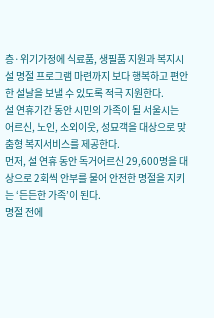층·위기가정에 식료품, 생필품 지원과 복지시설 명절 프로그램 마련까지 보다 행복하고 편안한 설날을 보낼 수 있도록 적극 지원한다.
설 연휴기간 동안 시민의 가족이 될 서울시는 어르신, 노인, 소외이웃, 성묘객을 대상으로 맞춤형 복지서비스를 제공한다.
먼저, 설 연휴 동안 독거어르신 29,600명을 대상으로 2회씩 안부를 물어 안전한 명절을 지키는 ‘든든한 가족’이 된다.
명절 전에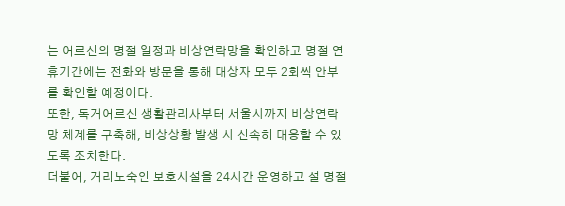는 어르신의 명절 일정과 비상연락망을 확인하고 명절 연휴기간에는 전화와 방문을 통해 대상자 모두 2회씩 안부를 확인할 예정이다.
또한, 독거어르신 생활관리사부터 서울시까지 비상연락망 체계를 구축해, 비상상황 발생 시 신속히 대응할 수 있도록 조치한다.
더불어, 거리노숙인 보호시설을 24시간 운영하고 설 명절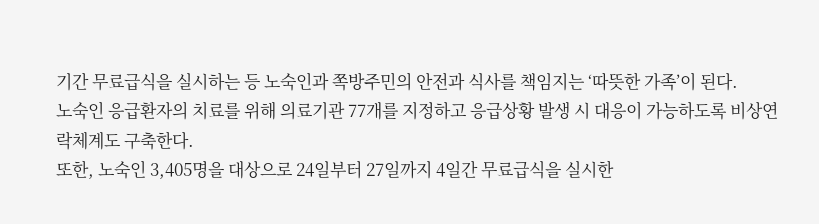기간 무료급식을 실시하는 등 노숙인과 쪽방주민의 안전과 식사를 책임지는 ‘따뜻한 가족’이 된다.
노숙인 응급환자의 치료를 위해 의료기관 77개를 지정하고 응급상황 발생 시 대응이 가능하도록 비상연락체계도 구축한다.
또한, 노숙인 3,405명을 대상으로 24일부터 27일까지 4일간 무료급식을 실시한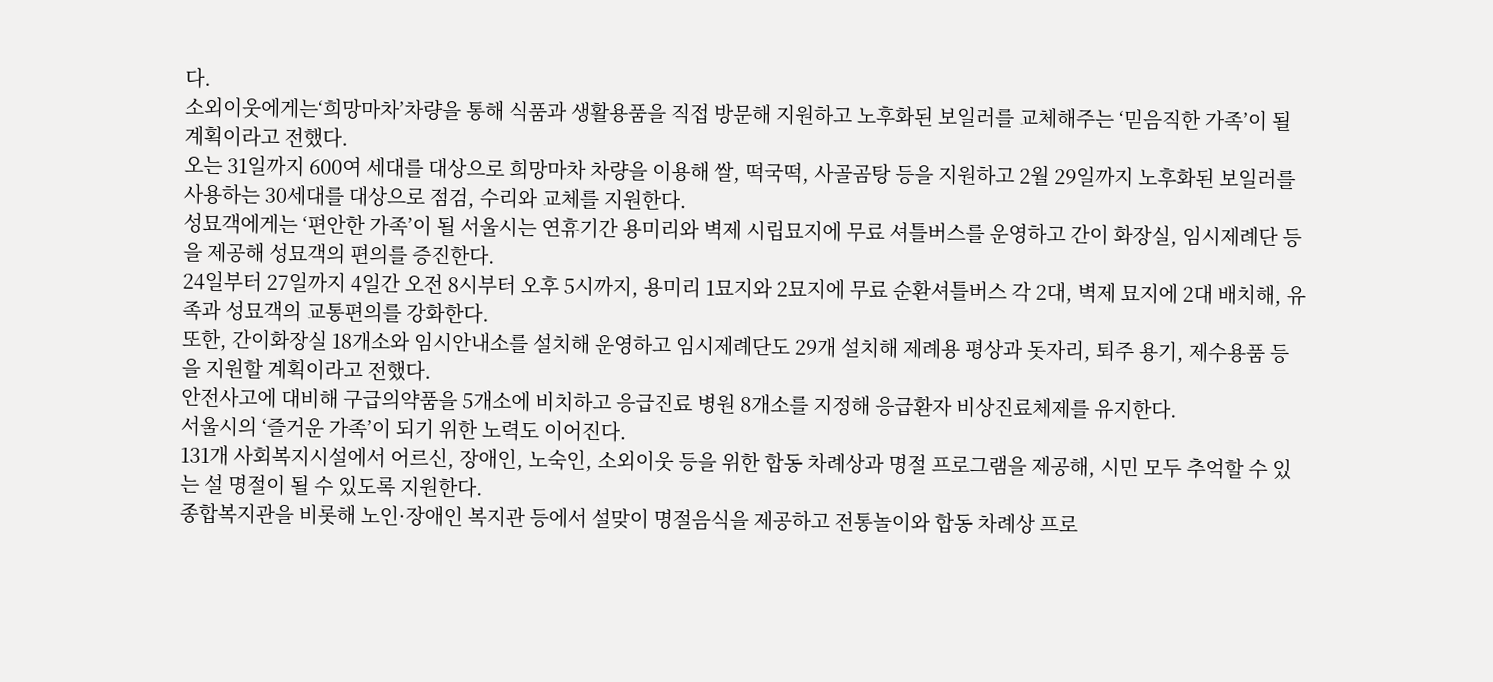다.
소외이웃에게는‘희망마차’차량을 통해 식품과 생활용품을 직접 방문해 지원하고 노후화된 보일러를 교체해주는 ‘믿음직한 가족’이 될 계획이라고 전했다.
오는 31일까지 600여 세대를 대상으로 희망마차 차량을 이용해 쌀, 떡국떡, 사골곰탕 등을 지원하고 2월 29일까지 노후화된 보일러를 사용하는 30세대를 대상으로 점검, 수리와 교체를 지원한다.
성묘객에게는 ‘편안한 가족’이 될 서울시는 연휴기간 용미리와 벽제 시립묘지에 무료 셔틀버스를 운영하고 간이 화장실, 임시제례단 등을 제공해 성묘객의 편의를 증진한다.
24일부터 27일까지 4일간 오전 8시부터 오후 5시까지, 용미리 1묘지와 2묘지에 무료 순환셔틀버스 각 2대, 벽제 묘지에 2대 배치해, 유족과 성묘객의 교통편의를 강화한다.
또한, 간이화장실 18개소와 임시안내소를 설치해 운영하고 임시제례단도 29개 설치해 제례용 평상과 돗자리, 퇴주 용기, 제수용품 등을 지원할 계획이라고 전했다.
안전사고에 대비해 구급의약품을 5개소에 비치하고 응급진료 병원 8개소를 지정해 응급환자 비상진료체제를 유지한다.
서울시의 ‘즐거운 가족’이 되기 위한 노력도 이어진다.
131개 사회복지시설에서 어르신, 장애인, 노숙인, 소외이웃 등을 위한 합동 차례상과 명절 프로그램을 제공해, 시민 모두 추억할 수 있는 설 명절이 될 수 있도록 지원한다.
종합복지관을 비롯해 노인·장애인 복지관 등에서 설맞이 명절음식을 제공하고 전통놀이와 합동 차례상 프로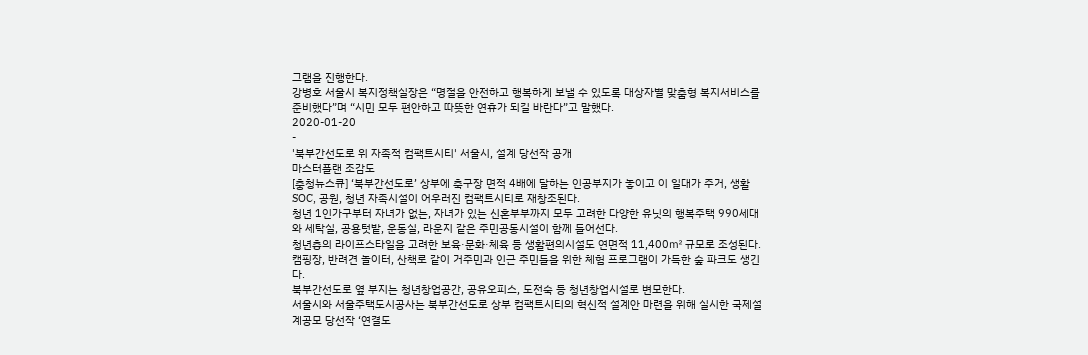그램을 진행한다.
강병호 서울시 복지정책실장은 “명절을 안전하고 행복하게 보낼 수 있도록 대상자별 맞춤형 복지서비스를 준비했다”며 “시민 모두 편안하고 따뜻한 연휴가 되길 바란다”고 말했다.
2020-01-20
-
'북부간선도로 위 자족적 컴팩트시티' 서울시, 설계 당선작 공개
마스터플랜 조감도
[충청뉴스큐] ‘북부간선도로’ 상부에 축구장 면적 4배에 달하는 인공부지가 놓이고 이 일대가 주거, 생활SOC, 공원, 청년 자족시설이 어우러진 컴팩트시티로 재창조된다.
청년 1인가구부터 자녀가 없는, 자녀가 있는 신혼부부까지 모두 고려한 다양한 유닛의 행복주택 990세대와 세탁실, 공용텃밭, 운동실, 라운지 같은 주민공동시설이 함께 들어선다.
청년층의 라이프스타일을 고려한 보육·문화·체육 등 생활편의시설도 연면적 11,400㎡ 규모로 조성된다.
캠핑장, 반려견 놀이터, 산책로 같이 거주민과 인근 주민들을 위한 체험 프로그램이 가득한 숲 파크도 생긴다.
북부간선도로 옆 부지는 청년창업공간, 공유오피스, 도전숙 등 청년창업시설로 변모한다.
서울시와 서울주택도시공사는 북부간선도로 상부 컴팩트시티의 혁신적 설계안 마련을 위해 실시한 국제설계공모 당선작 ‘연결도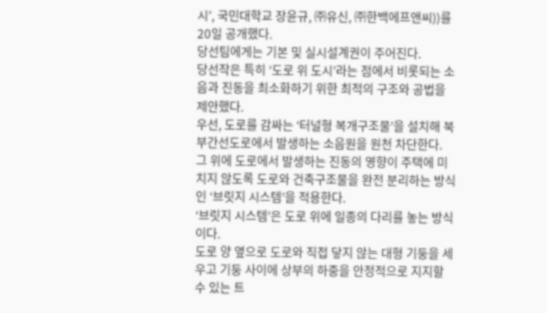시’, 국민대학교 장윤규, ㈜유신, ㈜한백에프앤씨))를 20일 공개했다.
당선팀에게는 기본 및 실시설계권이 주어진다.
당선작은 특히 ‘도로 위 도시’라는 점에서 비롯되는 소음과 진동을 최소화하기 위한 최적의 구조와 공법을 제안했다.
우선, 도로를 감싸는 ‘터널형 복개구조물’을 설치해 북부간선도로에서 발생하는 소음원을 원천 차단한다.
그 위에 도로에서 발생하는 진동의 영향이 주택에 미치지 않도록 도로와 건축구조물을 완전 분리하는 방식인 ‘브릿지 시스템’을 적용한다.
‘브릿지 시스템’은 도로 위에 일종의 다리를 놓는 방식이다.
도로 양 옆으로 도로와 직접 닿지 않는 대형 기둥을 세우고 기둥 사이에 상부의 하중을 안정적으로 지지할 수 있는 트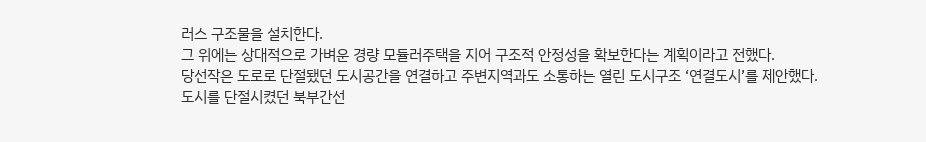러스 구조물을 설치한다.
그 위에는 상대적으로 가벼운 경량 모듈러주택을 지어 구조적 안정성을 확보한다는 계획이라고 전했다.
당선작은 도로로 단절됐던 도시공간을 연결하고 주변지역과도 소통하는 열린 도시구조 ‘연결도시’를 제안했다.
도시를 단절시켰던 북부간선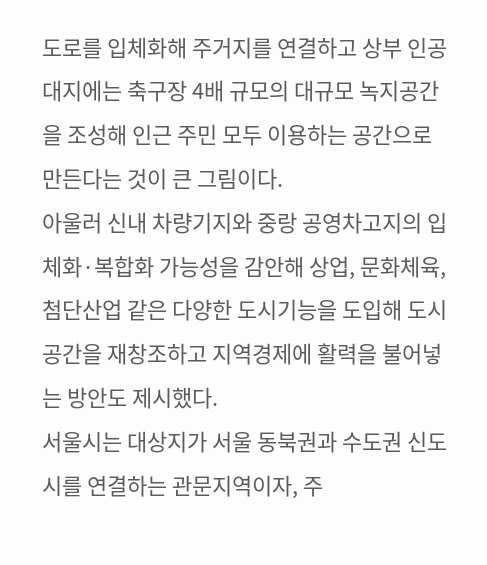도로를 입체화해 주거지를 연결하고 상부 인공대지에는 축구장 4배 규모의 대규모 녹지공간을 조성해 인근 주민 모두 이용하는 공간으로 만든다는 것이 큰 그림이다.
아울러 신내 차량기지와 중랑 공영차고지의 입체화·복합화 가능성을 감안해 상업, 문화체육, 첨단산업 같은 다양한 도시기능을 도입해 도시공간을 재창조하고 지역경제에 활력을 불어넣는 방안도 제시했다.
서울시는 대상지가 서울 동북권과 수도권 신도시를 연결하는 관문지역이자, 주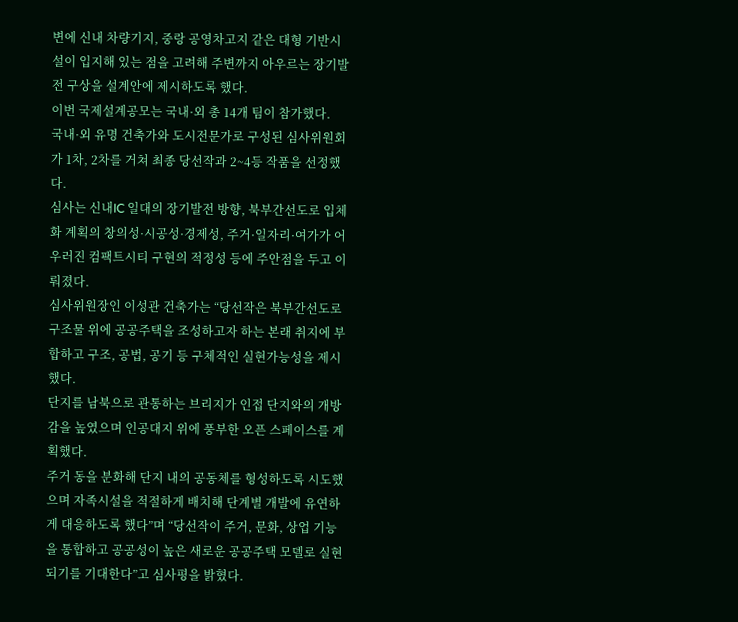변에 신내 차량기지, 중랑 공영차고지 같은 대형 기반시설이 입지해 있는 점을 고려해 주변까지 아우르는 장기발전 구상을 설계안에 제시하도록 했다.
이번 국제설계공모는 국내·외 총 14개 팀이 참가했다.
국내·외 유명 건축가와 도시전문가로 구성된 심사위원회가 1차, 2차를 거쳐 최종 당선작과 2~4등 작품을 선정했다.
심사는 신내IC 일대의 장기발전 방향, 북부간선도로 입체화 계획의 창의성·시공성·경제성, 주거·일자리·여가가 어우러진 컴팩트시티 구현의 적정성 등에 주안점을 두고 이뤄졌다.
심사위원장인 이성관 건축가는 “당선작은 북부간선도로 구조물 위에 공공주택을 조성하고자 하는 본래 취지에 부합하고 구조, 공법, 공기 등 구체적인 실현가능성을 제시했다.
단지를 남북으로 관통하는 브리지가 인접 단지와의 개방감을 높였으며 인공대지 위에 풍부한 오픈 스페이스를 계획했다.
주거 동을 분화해 단지 내의 공동체를 형성하도록 시도했으며 자족시설을 적절하게 배치해 단계별 개발에 유연하게 대응하도록 했다”며 “당선작이 주거, 문화, 상업 기능을 통합하고 공공성이 높은 새로운 공공주택 모델로 실현되기를 기대한다”고 심사평을 밝혔다.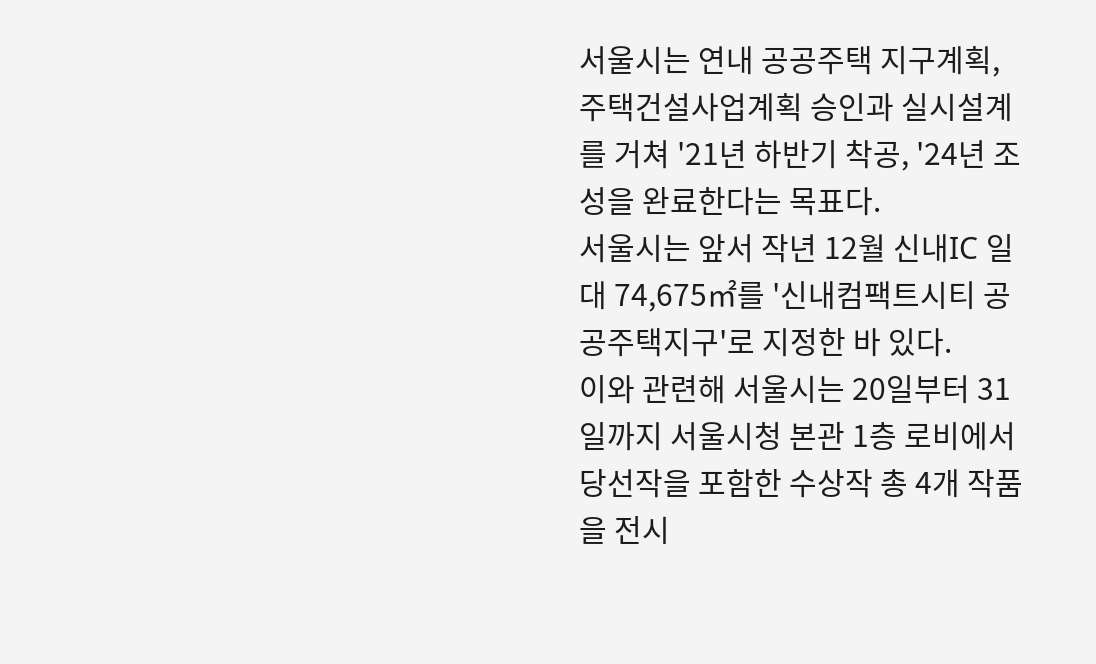서울시는 연내 공공주택 지구계획, 주택건설사업계획 승인과 실시설계를 거쳐 '21년 하반기 착공, '24년 조성을 완료한다는 목표다.
서울시는 앞서 작년 12월 신내IC 일대 74,675㎡를 '신내컴팩트시티 공공주택지구'로 지정한 바 있다.
이와 관련해 서울시는 20일부터 31일까지 서울시청 본관 1층 로비에서 당선작을 포함한 수상작 총 4개 작품을 전시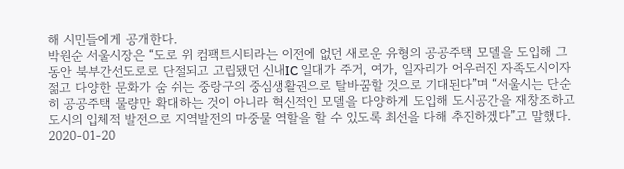해 시민들에게 공개한다.
박원순 서울시장은 “도로 위 컴팩트시티라는 이전에 없던 새로운 유형의 공공주택 모델을 도입해 그동안 북부간선도로로 단절되고 고립됐던 신내IC 일대가 주거, 여가, 일자리가 어우러진 자족도시이자 젊고 다양한 문화가 숨 쉬는 중랑구의 중심생활권으로 탈바꿈할 것으로 기대된다”며 “서울시는 단순히 공공주택 물량만 확대하는 것이 아니라 혁신적인 모델을 다양하게 도입해 도시공간을 재창조하고 도시의 입체적 발전으로 지역발전의 마중물 역할을 할 수 있도록 최선을 다해 추진하겠다”고 말했다.
2020-01-20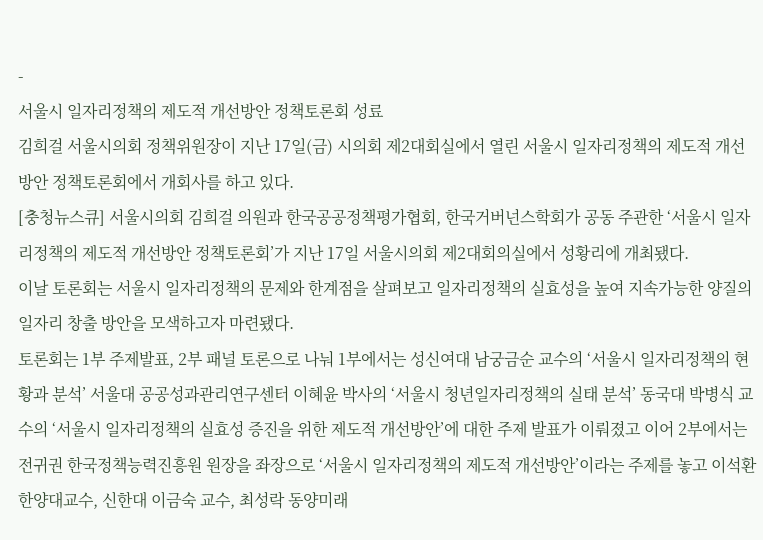-
서울시 일자리정책의 제도적 개선방안 정책토론회 성료
김희걸 서울시의회 정책위원장이 지난 17일(금) 시의회 제2대회실에서 열린 서울시 일자리정책의 제도적 개선방안 정책토론회에서 개회사를 하고 있다.
[충청뉴스큐] 서울시의회 김희걸 의원과 한국공공정책평가협회, 한국거버넌스학회가 공동 주관한 ‘서울시 일자리정책의 제도적 개선방안 정책토론회’가 지난 17일 서울시의회 제2대회의실에서 성황리에 개최됐다.
이날 토론회는 서울시 일자리정책의 문제와 한계점을 살펴보고 일자리정책의 실효성을 높여 지속가능한 양질의 일자리 창출 방안을 모색하고자 마련됐다.
토론회는 1부 주제발표, 2부 패널 토론으로 나눠 1부에서는 성신여대 남궁금순 교수의 ‘서울시 일자리정책의 현황과 분석’ 서울대 공공성과관리연구센터 이혜윤 박사의 ‘서울시 청년일자리정책의 실태 분석’ 동국대 박병식 교수의 ‘서울시 일자리정책의 실효성 증진을 위한 제도적 개선방안’에 대한 주제 발표가 이뤄졌고 이어 2부에서는 전귀권 한국정책능력진흥원 원장을 좌장으로 ‘서울시 일자리정책의 제도적 개선방안’이라는 주제를 놓고 이석환 한양대교수, 신한대 이금숙 교수, 최성락 동양미래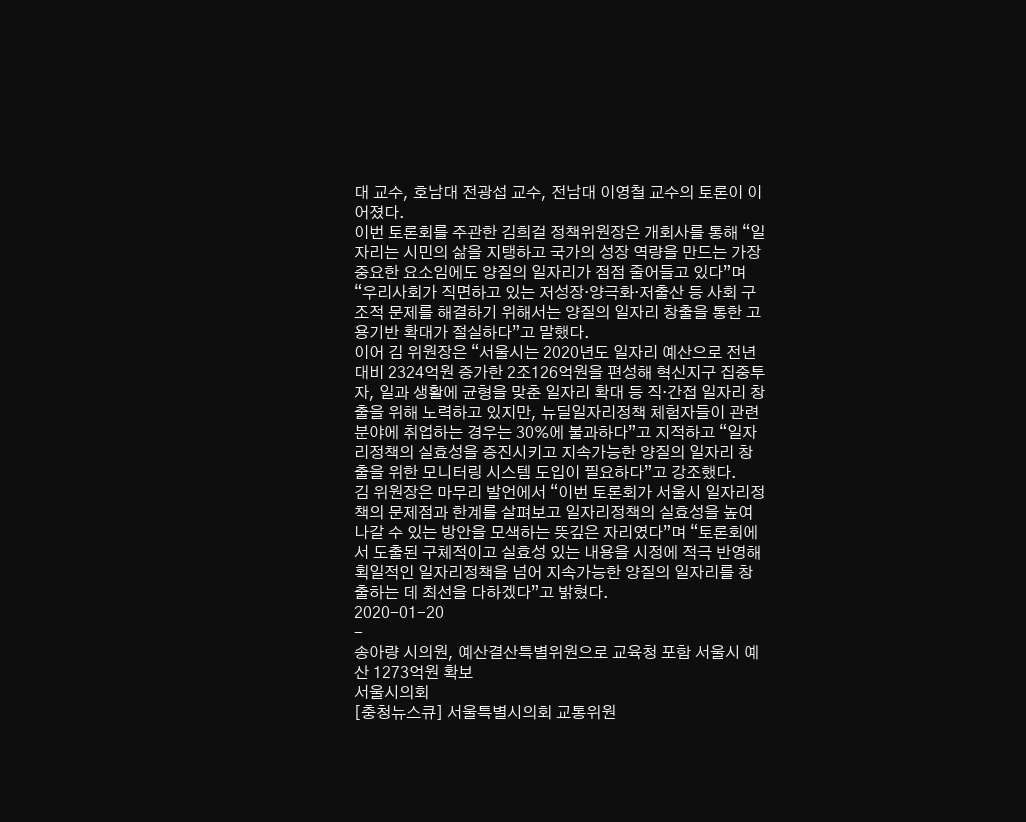대 교수, 호남대 전광섭 교수, 전남대 이영철 교수의 토론이 이어졌다.
이번 토론회를 주관한 김희걸 정책위원장은 개회사를 통해 “일자리는 시민의 삶을 지탱하고 국가의 성장 역량을 만드는 가장 중요한 요소임에도 양질의 일자리가 점점 줄어들고 있다”며 “우리사회가 직면하고 있는 저성장·양극화·저출산 등 사회 구조적 문제를 해결하기 위해서는 양질의 일자리 창출을 통한 고용기반 확대가 절실하다”고 말했다.
이어 김 위원장은 “서울시는 2020년도 일자리 예산으로 전년대비 2324억원 증가한 2조126억원을 편성해 혁신지구 집중투자, 일과 생활에 균형을 맞춘 일자리 확대 등 직·간접 일자리 창출을 위해 노력하고 있지만, 뉴딜일자리정책 체험자들이 관련 분야에 취업하는 경우는 30%에 불과하다”고 지적하고 “일자리정책의 실효성을 증진시키고 지속가능한 양질의 일자리 창출을 위한 모니터링 시스템 도입이 필요하다”고 강조했다.
김 위원장은 마무리 발언에서 “이번 토론회가 서울시 일자리정책의 문제점과 한계를 살펴보고 일자리정책의 실효성을 높여나갈 수 있는 방안을 모색하는 뜻깊은 자리였다”며 “토론회에서 도출된 구체적이고 실효성 있는 내용을 시정에 적극 반영해 획일적인 일자리정책을 넘어 지속가능한 양질의 일자리를 창출하는 데 최선을 다하겠다”고 밝혔다.
2020-01-20
-
송아량 시의원, 예산결산특별위원으로 교육청 포함 서울시 예산 1273억원 확보
서울시의회
[충청뉴스큐] 서울특별시의회 교통위원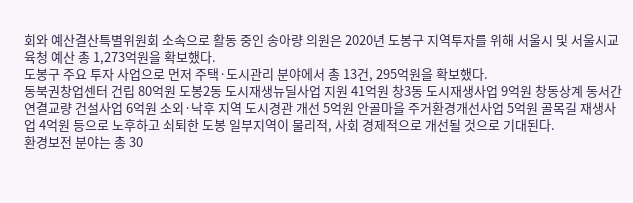회와 예산결산특별위원회 소속으로 활동 중인 송아량 의원은 2020년 도봉구 지역투자를 위해 서울시 및 서울시교육청 예산 총 1,273억원을 확보했다.
도봉구 주요 투자 사업으로 먼저 주택·도시관리 분야에서 총 13건, 295억원을 확보했다.
동북권창업센터 건립 80억원 도봉2동 도시재생뉴딜사업 지원 41억원 창3동 도시재생사업 9억원 창동상계 동서간 연결교량 건설사업 6억원 소외·낙후 지역 도시경관 개선 5억원 안골마을 주거환경개선사업 5억원 골목길 재생사업 4억원 등으로 노후하고 쇠퇴한 도봉 일부지역이 물리적, 사회 경제적으로 개선될 것으로 기대된다.
환경보전 분야는 총 30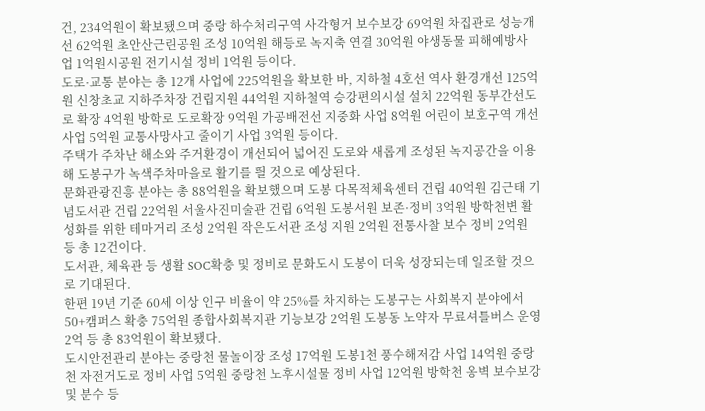건, 234억원이 확보됐으며 중랑 하수처리구역 사각형거 보수보강 69억원 차집관로 성능개선 62억원 초안산근린공원 조성 10억원 해등로 녹지축 연결 30억원 야생동물 피해예방사업 1억원시공원 전기시설 정비 1억원 등이다.
도로·교통 분야는 총 12개 사업에 225억원을 확보한 바, 지하철 4호선 역사 환경개선 125억원 신창초교 지하주차장 건립지원 44억원 지하철역 승강편의시설 설치 22억원 동부간선도로 확장 4억원 방학로 도로확장 9억원 가공배전선 지중화 사업 8억원 어린이 보호구역 개선 사업 5억원 교통사망사고 줄이기 사업 3억원 등이다.
주택가 주차난 해소와 주거환경이 개선되어 넓어진 도로와 새롭게 조성된 녹지공간을 이용해 도봉구가 녹색주차마을로 활기를 띌 것으로 예상된다.
문화관광진흥 분야는 총 88억원을 확보했으며 도봉 다목적체육센터 건립 40억원 김근태 기념도서관 건립 22억원 서울사진미술관 건립 6억원 도봉서원 보존·정비 3억원 방학천변 활성화를 위한 테마거리 조성 2억원 작은도서관 조성 지원 2억원 전통사찰 보수 정비 2억원 등 총 12건이다.
도서관, 체육관 등 생활 SOC확충 및 정비로 문화도시 도봉이 더욱 성장되는데 일조할 것으로 기대된다.
한편 19년 기준 60세 이상 인구 비율이 약 25%를 차지하는 도봉구는 사회복지 분야에서 50+캠퍼스 확충 75억원 종합사회복지관 기능보강 2억원 도봉동 노약자 무료셔틀버스 운영 2억 등 총 83억원이 확보됐다.
도시안전관리 분야는 중랑천 물놀이장 조성 17억원 도봉1천 풍수해저감 사업 14억원 중랑천 자전거도로 정비 사업 5억원 중랑천 노후시설물 정비 사업 12억원 방학천 옹벽 보수보강 및 분수 등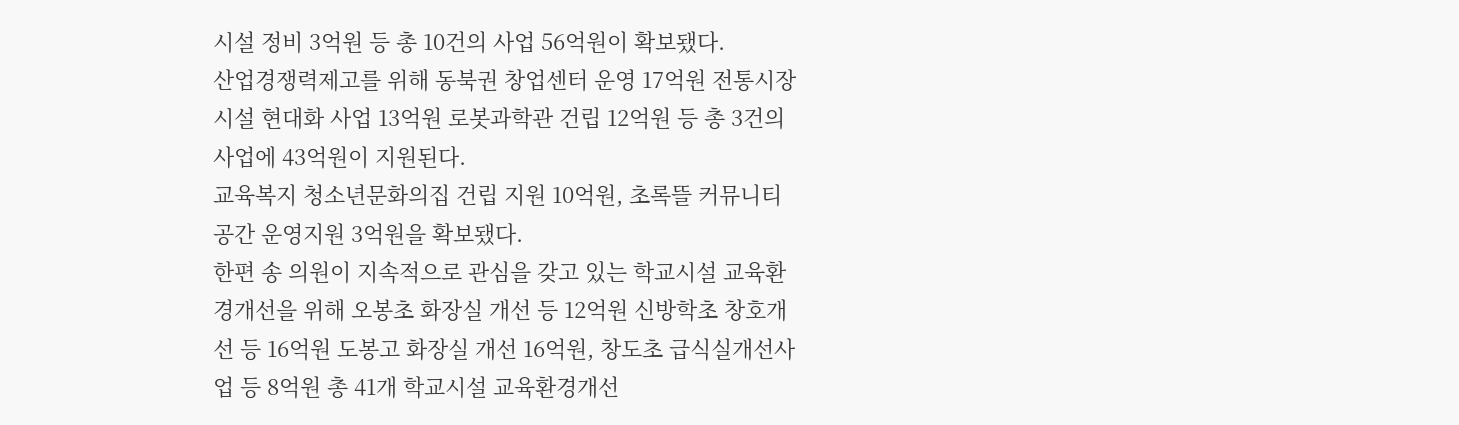시설 정비 3억원 등 총 10건의 사업 56억원이 확보됐다.
산업경쟁력제고를 위해 동북권 창업센터 운영 17억원 전통시장 시설 현대화 사업 13억원 로봇과학관 건립 12억원 등 총 3건의 사업에 43억원이 지원된다.
교육복지 청소년문화의집 건립 지원 10억원, 초록뜰 커뮤니티 공간 운영지원 3억원을 확보됐다.
한편 송 의원이 지속적으로 관심을 갖고 있는 학교시설 교육환경개선을 위해 오봉초 화장실 개선 등 12억원 신방학초 창호개선 등 16억원 도봉고 화장실 개선 16억원, 창도초 급식실개선사업 등 8억원 총 41개 학교시설 교육환경개선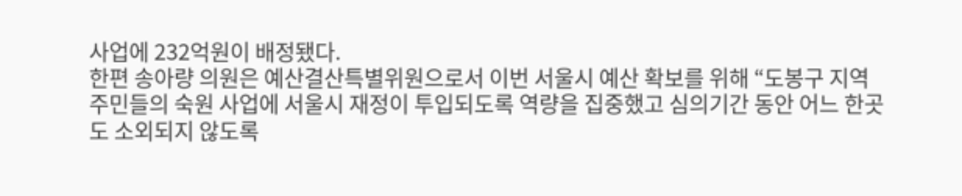사업에 232억원이 배정됐다.
한편 송아량 의원은 예산결산특별위원으로서 이번 서울시 예산 확보를 위해 “도봉구 지역 주민들의 숙원 사업에 서울시 재정이 투입되도록 역량을 집중했고 심의기간 동안 어느 한곳도 소외되지 않도록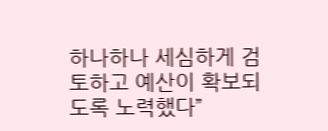하나하나 세심하게 검토하고 예산이 확보되도록 노력했다”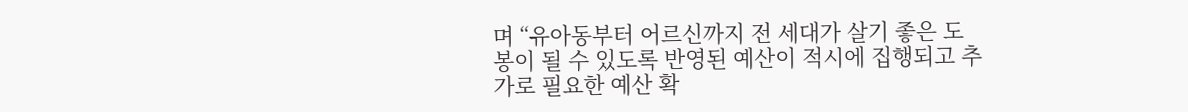며 “유아동부터 어르신까지 전 세대가 살기 좋은 도봉이 될 수 있도록 반영된 예산이 적시에 집행되고 추가로 필요한 예산 확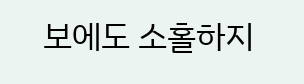보에도 소홀하지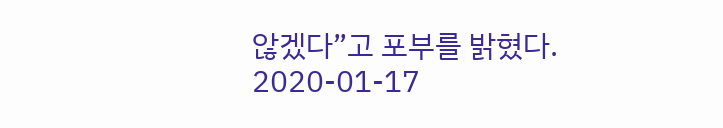않겠다”고 포부를 밝혔다.
2020-01-17